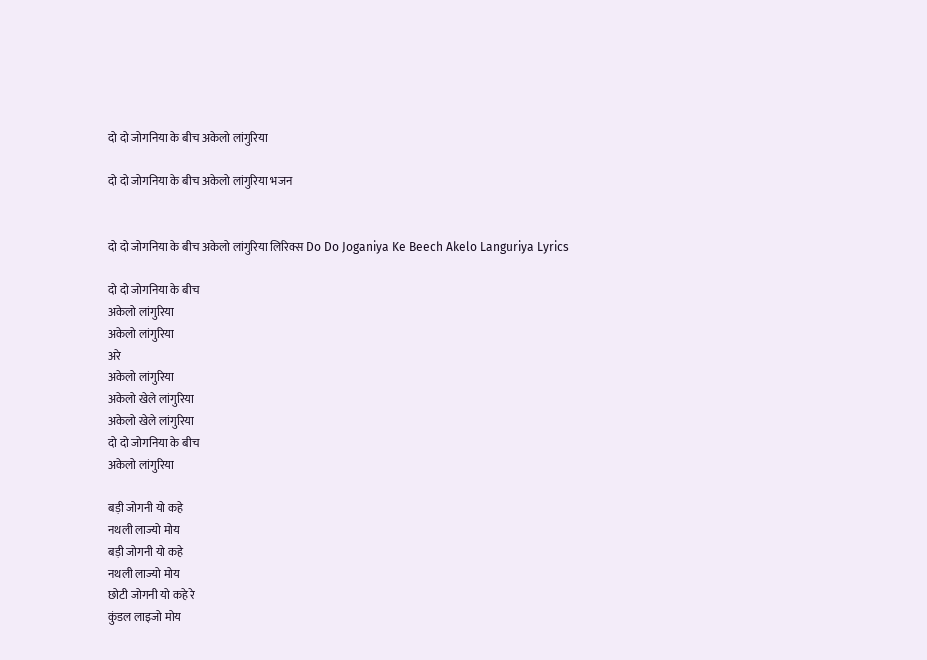दो दो जोगनिया के बीच अकेलो लांगुरिया

दो दो जोगनिया के बीच अकेलो लांगुरिया भजन


दो दो जोगनिया के बीच अकेलो लांगुरिया लिरिक्स Do Do Joganiya Ke Beech Akelo Languriya Lyrics

दो दो जोगनिया के बीच
अकेलो लांगुरिया
अकेलो लांगुरिया
अरे
अकेलो लांगुरिया
अकेलो खेले लांगुरिया
अकेलो खेले लांगुरिया
दो दो जोगनिया के बीच
अकेलो लांगुरिया

बड़ी जोगनी यो कहे
नथली लाज्यो मोय
बड़ी जोगनी यो कहे
नथली लाज्यो मोय
छोटी जोगनी यो कहे रे
कुंडल लाइजो मोय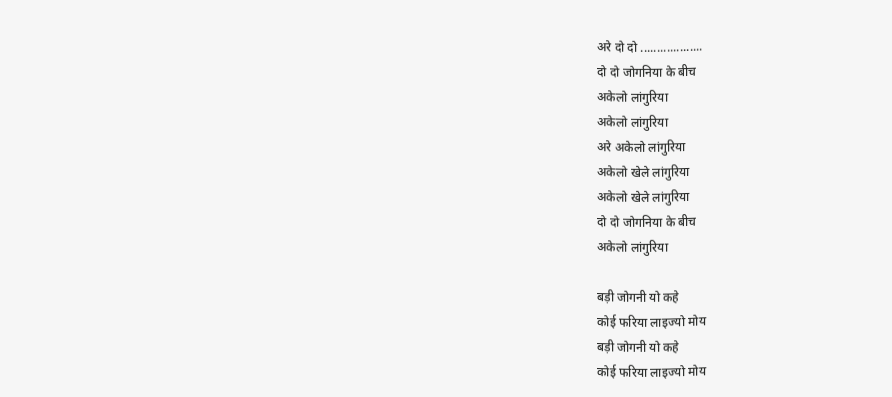अरे दो दो ...................
दो दो जोगनिया के बीच
अकेलो लांगुरिया
अकेलो लांगुरिया
अरे अकेलो लांगुरिया
अकेलो खेले लांगुरिया
अकेलो खेले लांगुरिया
दो दो जोगनिया के बीच
अकेलो लांगुरिया

बड़ी जोगनी यो कहे
कोई फरिया लाइज्यो मोय
बड़ी जोगनी यो कहे
कोई फरिया लाइज्यो मोय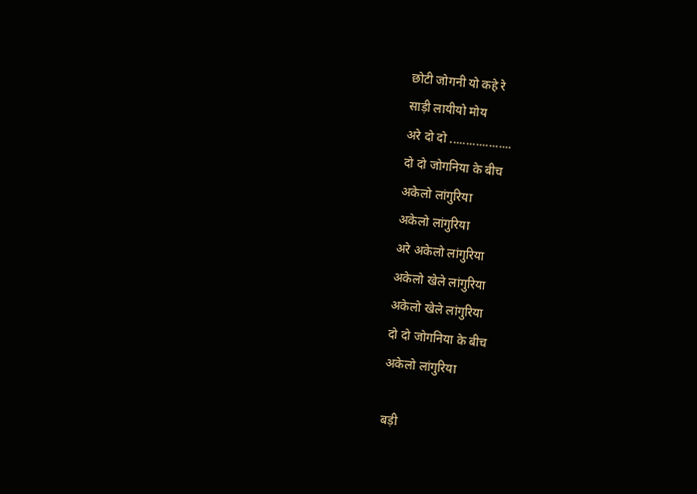छोटी जोगनी यो कहे रे
साड़ी लायीयो मोय
अरे दो दो ...................
दो दो जोगनिया के बीच
अकेलो लांगुरिया
अकेलो लांगुरिया
अरे अकेलो लांगुरिया
अकेलो खेले लांगुरिया
अकेलो खेले लांगुरिया
दो दो जोगनिया के बीच
अकेलो लांगुरिया

बड़ी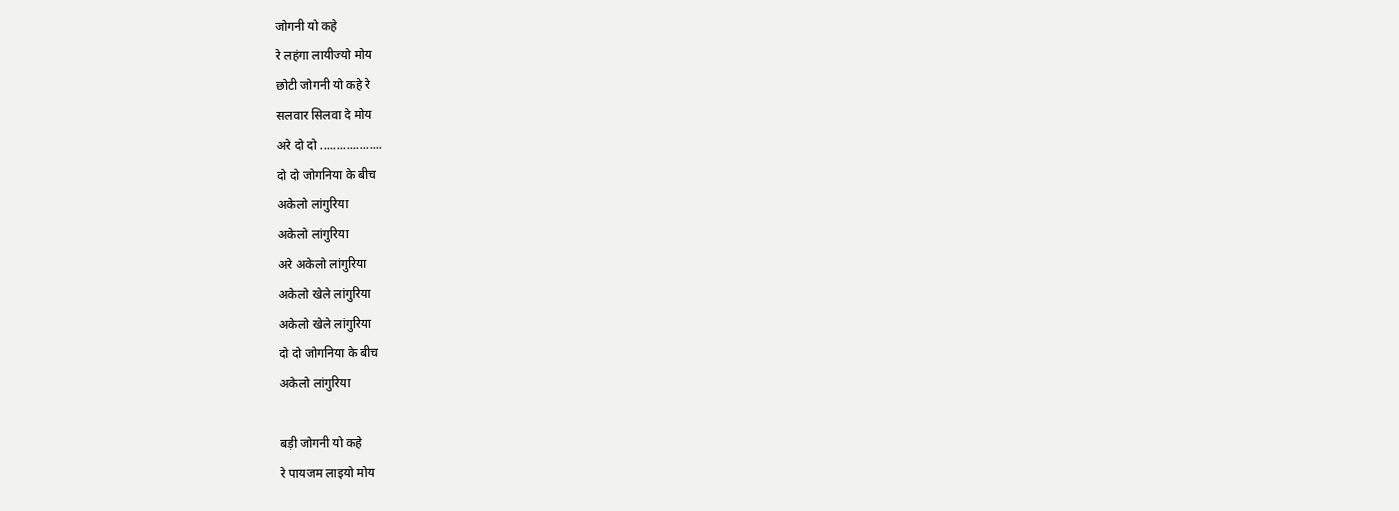जोगनी यो कहे
रे लहंगा लायीज्यो मोय
छोटी जोगनी यो कहे रे
सलवार सिलवा दे मोय
अरे दो दो ...................
दो दो जोगनिया के बीच
अकेलो लांगुरिया
अकेलो लांगुरिया
अरे अकेलो लांगुरिया
अकेलो खेले लांगुरिया
अकेलो खेले लांगुरिया
दो दो जोगनिया के बीच
अकेलो लांगुरिया

बड़ी जोगनी यो कहे
रे पायजम लाइयो मोय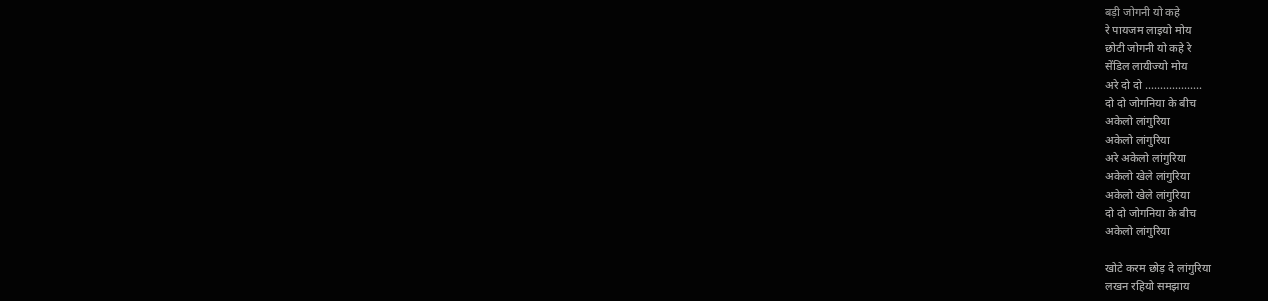बड़ी जोगनी यो कहे
रे पायजम लाइयो मोय
छोटी जोगनी यो कहे रे
सेंडिल लायीज्यो मोय
अरे दो दो ...................
दो दो जोगनिया के बीच
अकेलो लांगुरिया
अकेलो लांगुरिया
अरे अकेलो लांगुरिया
अकेलो खेले लांगुरिया
अकेलो खेले लांगुरिया
दो दो जोगनिया के बीच
अकेलो लांगुरिया

खोटे करम छोड़ दे लांगुरिया
लखन रहियो समझाय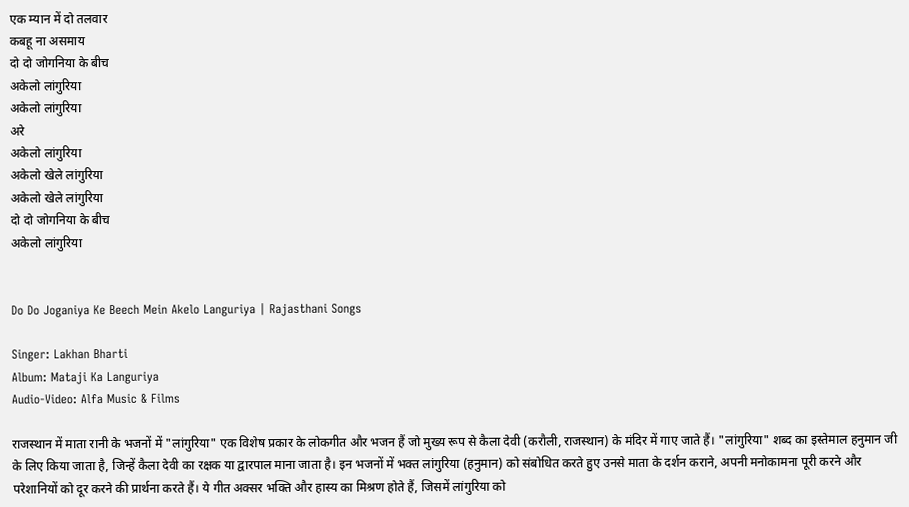एक म्यान में दो तलवार
कबहू ना असमाय
दो दो जोगनिया के बीच
अकेलो लांगुरिया
अकेलो लांगुरिया
अरे
अकेलो लांगुरिया
अकेलो खेले लांगुरिया
अकेलो खेले लांगुरिया
दो दो जोगनिया के बीच
अकेलो लांगुरिया


Do Do Joganiya Ke Beech Mein Akelo Languriya | Rajasthani Songs

Singer: Lakhan Bharti
Album: Mataji Ka Languriya
Audio-Video: Alfa Music & Films

राजस्थान में माता रानी के भजनों में "लांगुरिया" एक विशेष प्रकार के लोकगीत और भजन हैं जो मुख्य रूप से कैला देवी (करौली, राजस्थान) के मंदिर में गाए जाते हैं। "लांगुरिया" शब्द का इस्तेमाल हनुमान जी के लिए किया जाता है, जिन्हें कैला देवी का रक्षक या द्वारपाल माना जाता है। इन भजनों में भक्त लांगुरिया (हनुमान) को संबोधित करते हुए उनसे माता के दर्शन कराने, अपनी मनोकामना पूरी करने और परेशानियों को दूर करने की प्रार्थना करते हैं। ये गीत अक्सर भक्ति और हास्य का मिश्रण होते हैं, जिसमें लांगुरिया को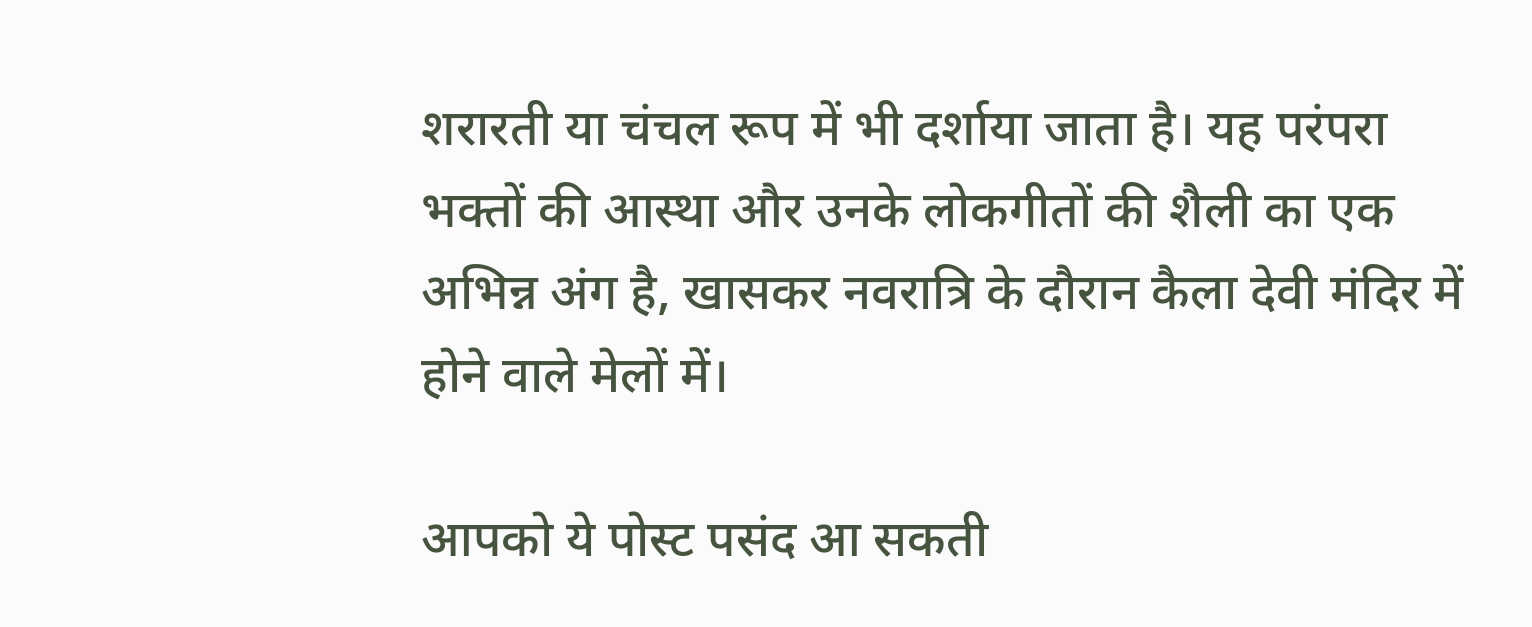शरारती या चंचल रूप में भी दर्शाया जाता है। यह परंपरा भक्तों की आस्था और उनके लोकगीतों की शैली का एक अभिन्न अंग है, खासकर नवरात्रि के दौरान कैला देवी मंदिर में होने वाले मेलों में।

आपको ये पोस्ट पसंद आ सकती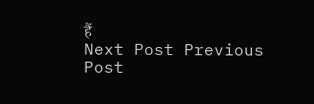हैं
Next Post Previous Post